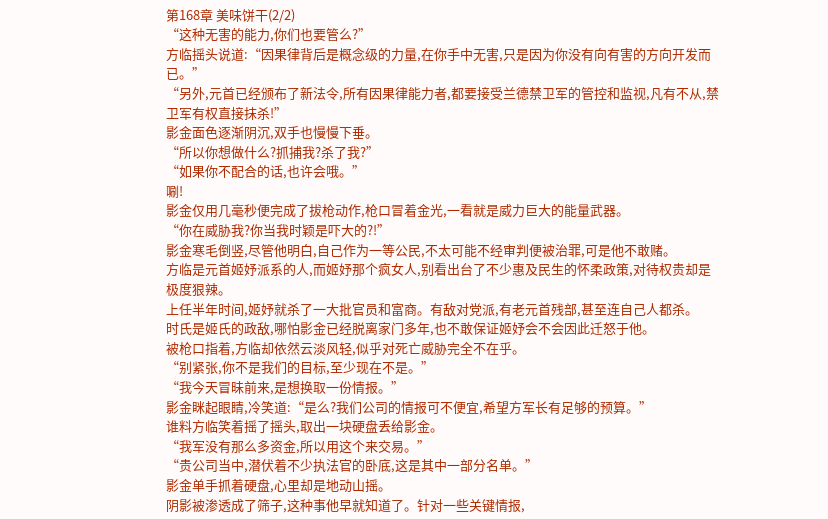第168章 美味饼干(2/2)
“这种无害的能力,你们也要管么?”
方临摇头说道:“因果律背后是概念级的力量,在你手中无害,只是因为你没有向有害的方向开发而已。”
“另外,元首已经颁布了新法令,所有因果律能力者,都要接受兰德禁卫军的管控和监视,凡有不从,禁卫军有权直接抹杀!”
影金面色逐渐阴沉,双手也慢慢下垂。
“所以你想做什么?抓捕我?杀了我?”
“如果你不配合的话,也许会哦。”
唰!
影金仅用几毫秒便完成了拔枪动作,枪口冒着金光,一看就是威力巨大的能量武器。
“你在威胁我?你当我时颖是吓大的?!”
影金寒毛倒竖,尽管他明白,自己作为一等公民,不太可能不经审判便被治罪,可是他不敢赌。
方临是元首姬妤派系的人,而姬妤那个疯女人,别看出台了不少惠及民生的怀柔政策,对待权贵却是极度狠辣。
上任半年时间,姬妤就杀了一大批官员和富商。有敌对党派,有老元首残部,甚至连自己人都杀。
时氏是姬氏的政敌,哪怕影金已经脱离家门多年,也不敢保证姬妤会不会因此迁怒于他。
被枪口指着,方临却依然云淡风轻,似乎对死亡威胁完全不在乎。
“别紧张,你不是我们的目标,至少现在不是。”
“我今天冒昧前来,是想换取一份情报。”
影金眯起眼睛,冷笑道:“是么?我们公司的情报可不便宜,希望方军长有足够的预算。”
谁料方临笑着摇了摇头,取出一块硬盘丢给影金。
“我军没有那么多资金,所以用这个来交易。”
“贵公司当中,潜伏着不少执法官的卧底,这是其中一部分名单。”
影金单手抓着硬盘,心里却是地动山摇。
阴影被渗透成了筛子,这种事他早就知道了。针对一些关键情报,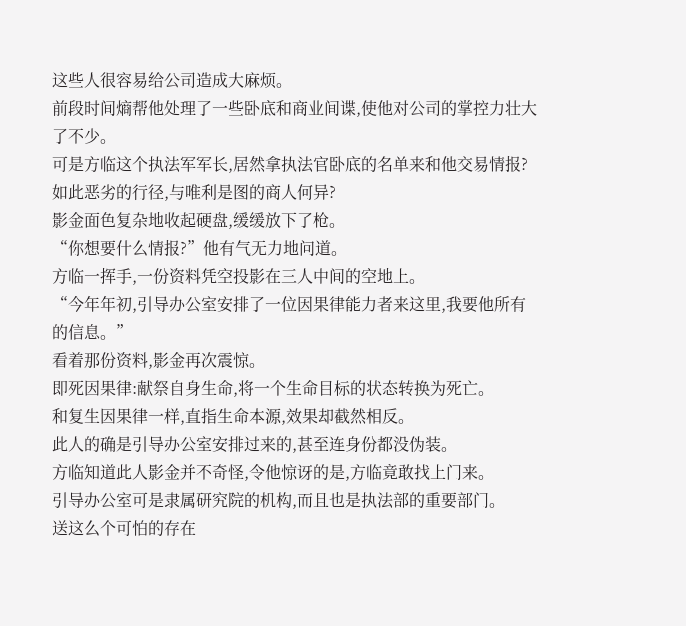这些人很容易给公司造成大麻烦。
前段时间熵帮他处理了一些卧底和商业间谍,使他对公司的掌控力壮大了不少。
可是方临这个执法军军长,居然拿执法官卧底的名单来和他交易情报?
如此恶劣的行径,与唯利是图的商人何异?
影金面色复杂地收起硬盘,缓缓放下了枪。
“你想要什么情报?”他有气无力地问道。
方临一挥手,一份资料凭空投影在三人中间的空地上。
“今年年初,引导办公室安排了一位因果律能力者来这里,我要他所有的信息。”
看着那份资料,影金再次震惊。
即死因果律:献祭自身生命,将一个生命目标的状态转换为死亡。
和复生因果律一样,直指生命本源,效果却截然相反。
此人的确是引导办公室安排过来的,甚至连身份都没伪装。
方临知道此人影金并不奇怪,令他惊讶的是,方临竟敢找上门来。
引导办公室可是隶属研究院的机构,而且也是执法部的重要部门。
送这么个可怕的存在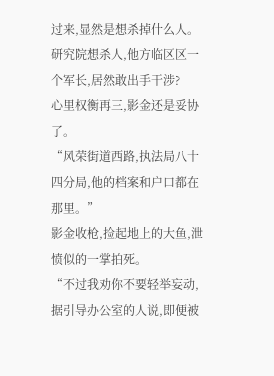过来,显然是想杀掉什么人。
研究院想杀人,他方临区区一个军长,居然敢出手干涉?
心里权衡再三,影金还是妥协了。
“风荣街道西路,执法局八十四分局,他的档案和户口都在那里。”
影金收枪,捡起地上的大鱼,泄愤似的一掌拍死。
“不过我劝你不要轻举妄动,据引导办公室的人说,即便被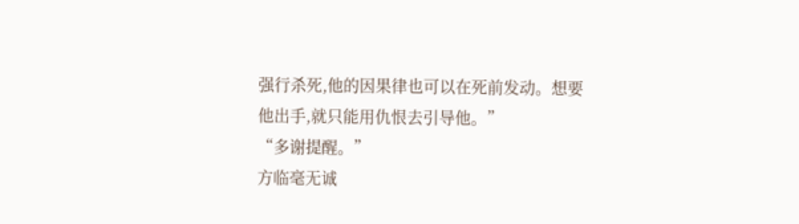强行杀死,他的因果律也可以在死前发动。想要他出手,就只能用仇恨去引导他。”
“多谢提醒。”
方临毫无诚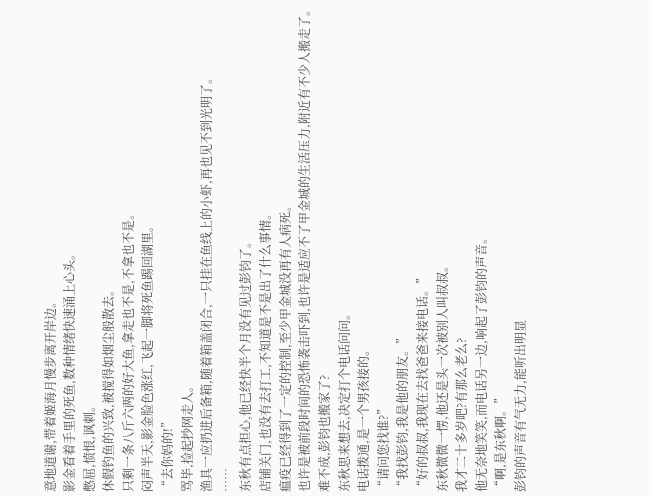意地道谢,带着姬海月慢步离开岸边。
影金看着手里的死鱼,数种情绪快速涌上心头。
憋屈,愤恨,讽刺。
休假钓鱼的兴致,被搅得如烟尘般散去。
只剩一条八斤六两的好大鱼,拿走也不是,不拿也不是。
闷声半天,影金脸色涨红,飞起一脚将死鱼踢回湖里。
“去你妈的!”
骂毕,捡起抄网走人。
渔具一应扔进后备箱,随着箱盖闭合,一只挂在鱼线上的小虾,再也见不到光明了。
……
东秋有点担心,他已经快半个月没有见过彭钧了。
店铺关门,也没有去打工,不知道是不是出了什么事情。
瘟疫已经得到了一定的控制,至少甲金城没再有人病死。
也许是被前段时间的恐怖袭击吓到,也许是适应不了甲金城的生活压力,附近有不少人搬走了。
难不成,彭钧也搬家了?
东秋思来想去,决定打个电话问问。
电话拨通,是一个男孩接的。
“请问您找谁?”
“我找彭钧,我是他的朋友。”
“好的叔叔,我现在去找爸爸来接电话。”
东秋微微一愣,他还是头一次被别人叫叔叔。
我才二十多岁吧?有那么老么?
他无奈地笑笑,而电话另一边,响起了彭钧的声音。
“啊,是东秋啊。”
彭钧的声音有气无力,能听出明显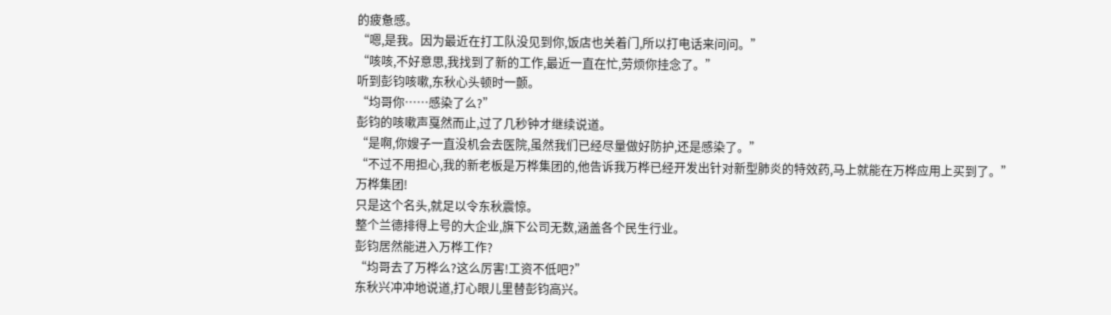的疲惫感。
“嗯,是我。因为最近在打工队没见到你,饭店也关着门,所以打电话来问问。”
“咳咳,不好意思,我找到了新的工作,最近一直在忙,劳烦你挂念了。”
听到彭钧咳嗽,东秋心头顿时一颤。
“均哥你……感染了么?”
彭钧的咳嗽声戛然而止,过了几秒钟才继续说道。
“是啊,你嫂子一直没机会去医院,虽然我们已经尽量做好防护,还是感染了。”
“不过不用担心,我的新老板是万桦集团的,他告诉我万桦已经开发出针对新型肺炎的特效药,马上就能在万桦应用上买到了。”
万桦集团!
只是这个名头,就足以令东秋震惊。
整个兰德排得上号的大企业,旗下公司无数,涵盖各个民生行业。
彭钧居然能进入万桦工作?
“均哥去了万桦么?这么厉害!工资不低吧?”
东秋兴冲冲地说道,打心眼儿里替彭钧高兴。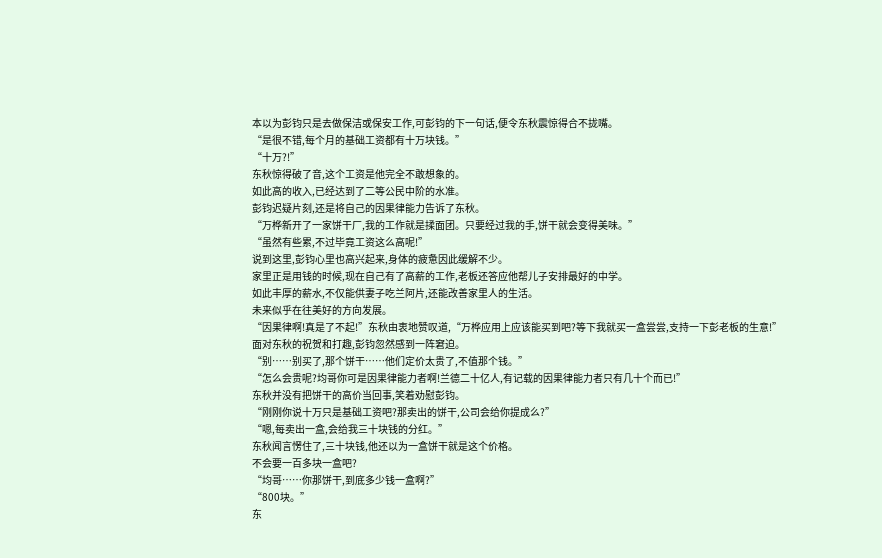本以为彭钧只是去做保洁或保安工作,可彭钧的下一句话,便令东秋震惊得合不拢嘴。
“是很不错,每个月的基础工资都有十万块钱。”
“十万?!”
东秋惊得破了音,这个工资是他完全不敢想象的。
如此高的收入,已经达到了二等公民中阶的水准。
彭钧迟疑片刻,还是将自己的因果律能力告诉了东秋。
“万桦新开了一家饼干厂,我的工作就是揉面团。只要经过我的手,饼干就会变得美味。”
“虽然有些累,不过毕竟工资这么高呢!”
说到这里,彭钧心里也高兴起来,身体的疲惫因此缓解不少。
家里正是用钱的时候,现在自己有了高薪的工作,老板还答应他帮儿子安排最好的中学。
如此丰厚的薪水,不仅能供妻子吃兰阿片,还能改善家里人的生活。
未来似乎在往美好的方向发展。
“因果律啊!真是了不起!”东秋由衷地赞叹道,“万桦应用上应该能买到吧?等下我就买一盒尝尝,支持一下彭老板的生意!”
面对东秋的祝贺和打趣,彭钧忽然感到一阵窘迫。
“别……别买了,那个饼干……他们定价太贵了,不值那个钱。”
“怎么会贵呢?均哥你可是因果律能力者啊!兰德二十亿人,有记载的因果律能力者只有几十个而已!”
东秋并没有把饼干的高价当回事,笑着劝慰彭钧。
“刚刚你说十万只是基础工资吧?那卖出的饼干,公司会给你提成么?”
“嗯,每卖出一盒,会给我三十块钱的分红。”
东秋闻言愣住了,三十块钱,他还以为一盒饼干就是这个价格。
不会要一百多块一盒吧?
“均哥……你那饼干,到底多少钱一盒啊?”
“800块。”
东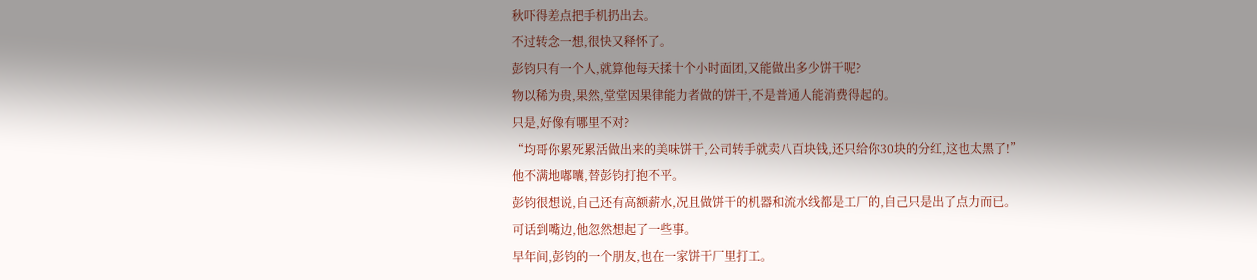秋吓得差点把手机扔出去。
不过转念一想,很快又释怀了。
彭钧只有一个人,就算他每天揉十个小时面团,又能做出多少饼干呢?
物以稀为贵,果然,堂堂因果律能力者做的饼干,不是普通人能消费得起的。
只是,好像有哪里不对?
“均哥你累死累活做出来的美味饼干,公司转手就卖八百块钱,还只给你30块的分红,这也太黑了!”他不满地嘟囔,替彭钧打抱不平。
彭钧很想说,自己还有高额薪水,况且做饼干的机器和流水线都是工厂的,自己只是出了点力而已。
可话到嘴边,他忽然想起了一些事。
早年间,彭钧的一个朋友,也在一家饼干厂里打工。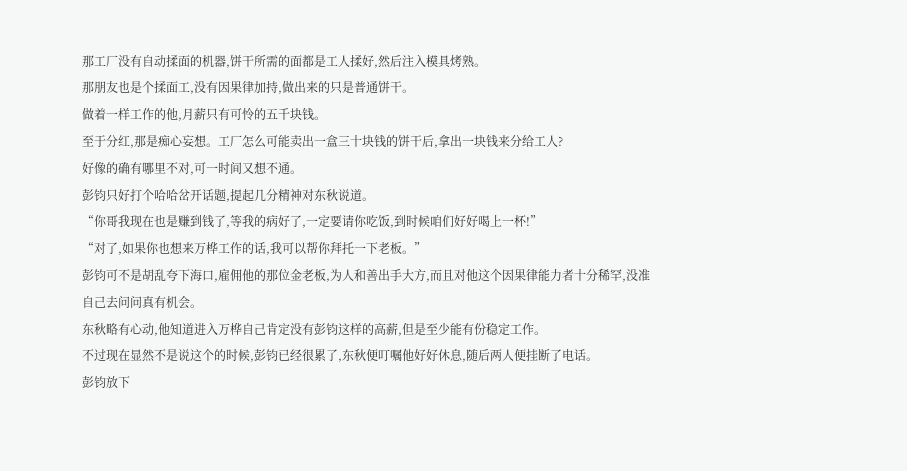那工厂没有自动揉面的机器,饼干所需的面都是工人揉好,然后注入模具烤熟。
那朋友也是个揉面工,没有因果律加持,做出来的只是普通饼干。
做着一样工作的他,月薪只有可怜的五千块钱。
至于分红,那是痴心妄想。工厂怎么可能卖出一盒三十块钱的饼干后,拿出一块钱来分给工人?
好像的确有哪里不对,可一时间又想不通。
彭钧只好打个哈哈岔开话题,提起几分精神对东秋说道。
“你哥我现在也是赚到钱了,等我的病好了,一定要请你吃饭,到时候咱们好好喝上一杯!”
“对了,如果你也想来万桦工作的话,我可以帮你拜托一下老板。”
彭钧可不是胡乱夸下海口,雇佣他的那位金老板,为人和善出手大方,而且对他这个因果律能力者十分稀罕,没准自己去问问真有机会。
东秋略有心动,他知道进入万桦自己肯定没有彭钧这样的高薪,但是至少能有份稳定工作。
不过现在显然不是说这个的时候,彭钧已经很累了,东秋便叮嘱他好好休息,随后两人便挂断了电话。
彭钧放下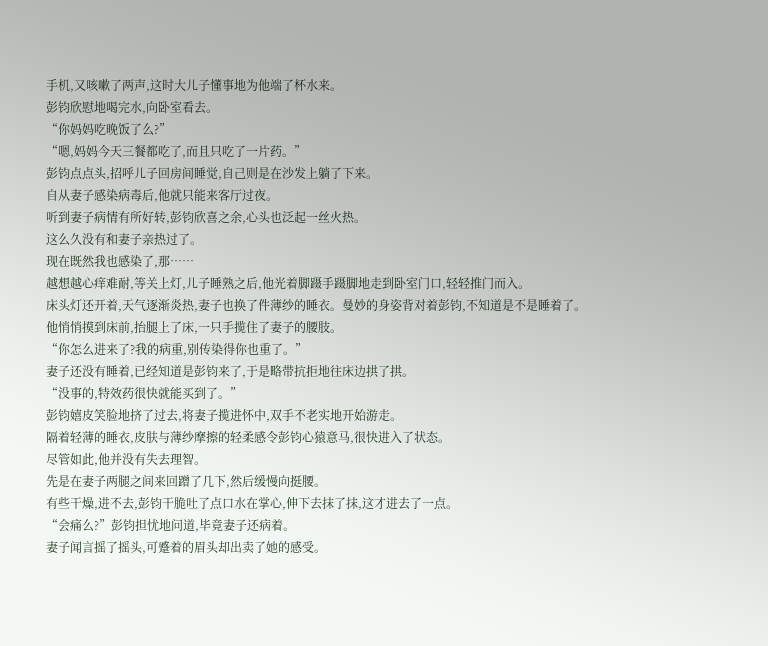手机,又咳嗽了两声,这时大儿子懂事地为他端了杯水来。
彭钧欣慰地喝完水,向卧室看去。
“你妈妈吃晚饭了么?”
“嗯,妈妈今天三餐都吃了,而且只吃了一片药。”
彭钧点点头,招呼儿子回房间睡觉,自己则是在沙发上躺了下来。
自从妻子感染病毒后,他就只能来客厅过夜。
听到妻子病情有所好转,彭钧欣喜之余,心头也泛起一丝火热。
这么久没有和妻子亲热过了。
现在既然我也感染了,那……
越想越心痒难耐,等关上灯,儿子睡熟之后,他光着脚蹑手蹑脚地走到卧室门口,轻轻推门而入。
床头灯还开着,天气逐渐炎热,妻子也换了件薄纱的睡衣。曼妙的身姿背对着彭钧,不知道是不是睡着了。
他悄悄摸到床前,抬腿上了床,一只手揽住了妻子的腰肢。
“你怎么进来了?我的病重,别传染得你也重了。”
妻子还没有睡着,已经知道是彭钧来了,于是略带抗拒地往床边拱了拱。
“没事的,特效药很快就能买到了。”
彭钧嬉皮笑脸地挤了过去,将妻子揽进怀中,双手不老实地开始游走。
隔着轻薄的睡衣,皮肤与薄纱摩擦的轻柔感令彭钧心猿意马,很快进入了状态。
尽管如此,他并没有失去理智。
先是在妻子两腿之间来回蹭了几下,然后缓慢向挺腰。
有些干燥,进不去,彭钧干脆吐了点口水在掌心,伸下去抹了抹,这才进去了一点。
“会痛么?”彭钧担忧地问道,毕竟妻子还病着。
妻子闻言摇了摇头,可蹙着的眉头却出卖了她的感受。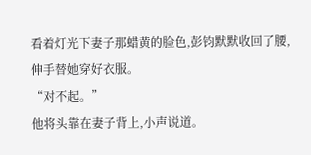看着灯光下妻子那蜡黄的脸色,彭钧默默收回了腰,伸手替她穿好衣服。
“对不起。”
他将头靠在妻子背上,小声说道。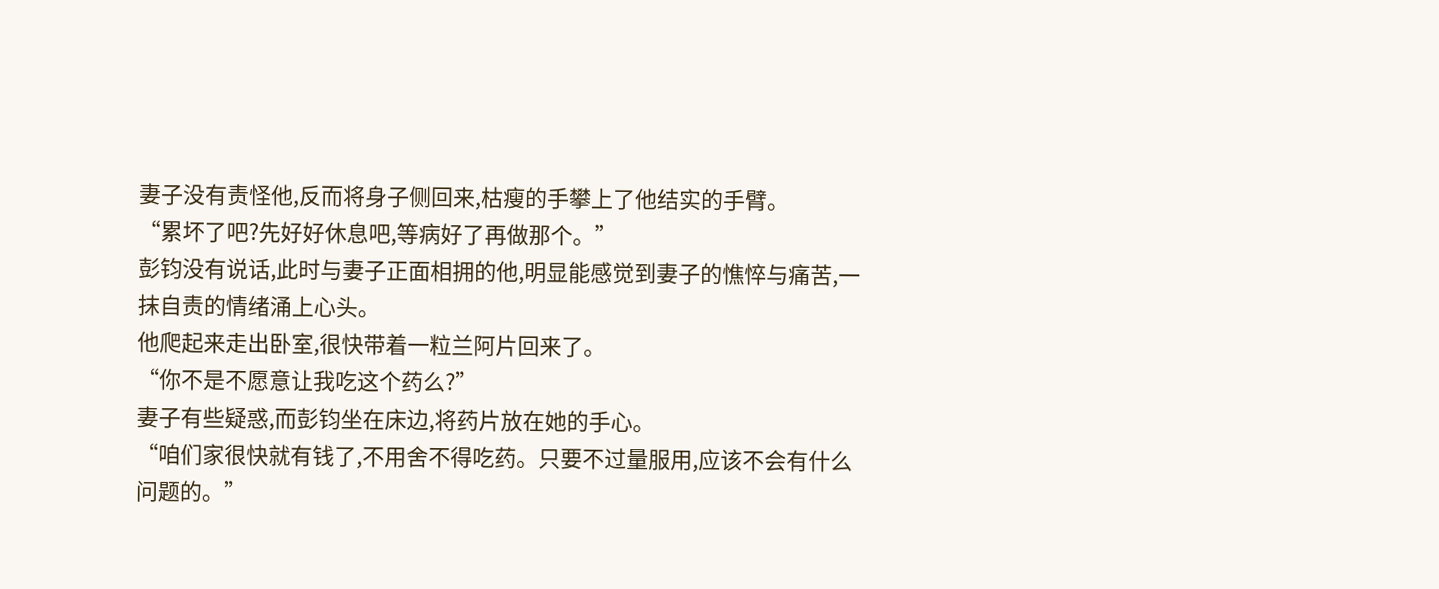妻子没有责怪他,反而将身子侧回来,枯瘦的手攀上了他结实的手臂。
“累坏了吧?先好好休息吧,等病好了再做那个。”
彭钧没有说话,此时与妻子正面相拥的他,明显能感觉到妻子的憔悴与痛苦,一抹自责的情绪涌上心头。
他爬起来走出卧室,很快带着一粒兰阿片回来了。
“你不是不愿意让我吃这个药么?”
妻子有些疑惑,而彭钧坐在床边,将药片放在她的手心。
“咱们家很快就有钱了,不用舍不得吃药。只要不过量服用,应该不会有什么问题的。”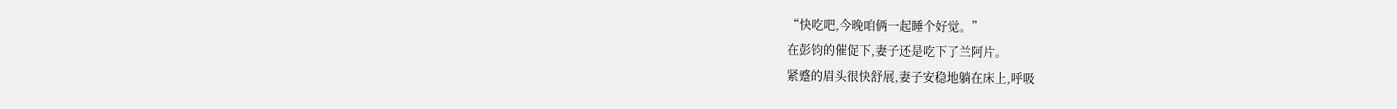“快吃吧,今晚咱俩一起睡个好觉。”
在彭钧的催促下,妻子还是吃下了兰阿片。
紧蹙的眉头很快舒展,妻子安稳地躺在床上,呼吸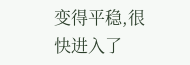变得平稳,很快进入了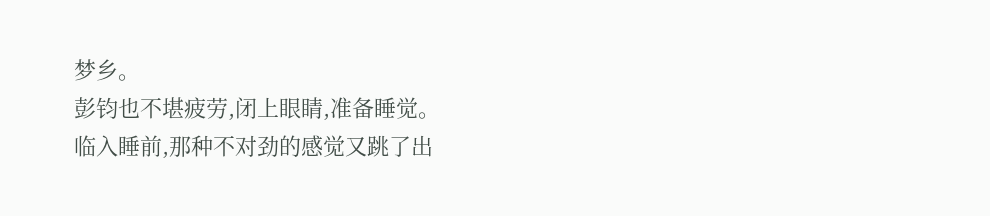梦乡。
彭钧也不堪疲劳,闭上眼睛,准备睡觉。
临入睡前,那种不对劲的感觉又跳了出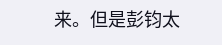来。但是彭钧太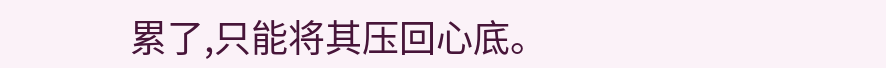累了,只能将其压回心底。